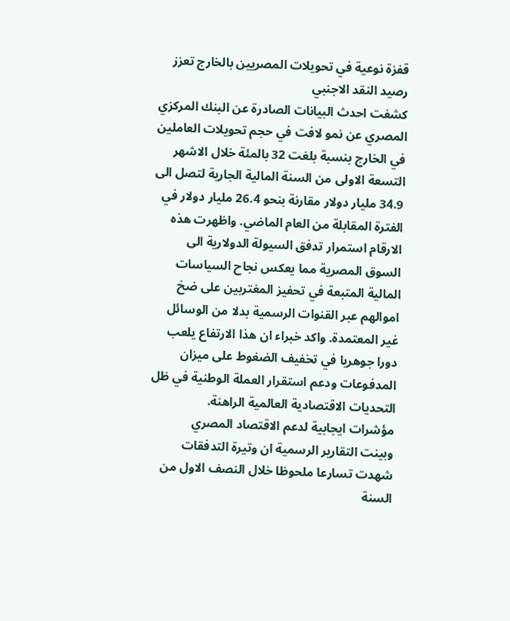قفزة نوعية في تحويلات المصريين بالخارج تعزز رصيد النقد الاجنبي
كشفت احدث البيانات الصادرة عن البنك المركزي المصري عن نمو لافت في حجم تحويلات العاملين في الخارج بنسبة بلغت 32 بالمئة خلال الاشهر التسعة الاولى من السنة المالية الجارية لتصل الى 34.9 مليار دولار مقارنة بنحو 26.4 مليار دولار في الفترة المقابلة من العام الماضي. واظهرت هذه الارقام استمرار تدفق السيولة الدولارية الى السوق المصرية مما يعكس نجاح السياسات المالية المتبعة في تحفيز المغتربين على ضخ اموالهم عبر القنوات الرسمية بدلا من الوسائل غير المعتمدة. واكد خبراء ان هذا الارتفاع يلعب دورا جوهريا في تخفيف الضغوط على ميزان المدفوعات ودعم استقرار العملة الوطنية في ظل التحديات الاقتصادية العالمية الراهنة.
مؤشرات ايجابية لدعم الاقتصاد المصري
وبينت التقارير الرسمية ان وتيرة التدفقات شهدت تسارعا ملحوظا خلال النصف الاول من السنة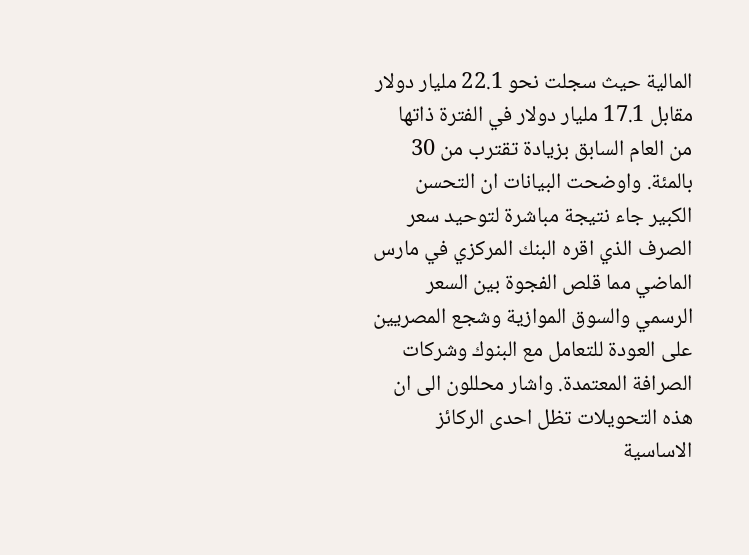المالية حيث سجلت نحو 22.1 مليار دولار مقابل 17.1 مليار دولار في الفترة ذاتها من العام السابق بزيادة تقترب من 30 بالمئة. واوضحت البيانات ان التحسن الكبير جاء نتيجة مباشرة لتوحيد سعر الصرف الذي اقره البنك المركزي في مارس الماضي مما قلص الفجوة بين السعر الرسمي والسوق الموازية وشجع المصريين على العودة للتعامل مع البنوك وشركات الصرافة المعتمدة. واشار محللون الى ان هذه التحويلات تظل احدى الركائز الاساسية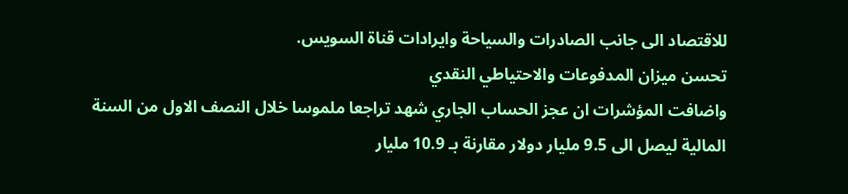للاقتصاد الى جانب الصادرات والسياحة وايرادات قناة السويس.
تحسن ميزان المدفوعات والاحتياطي النقدي
واضافت المؤشرات ان عجز الحساب الجاري شهد تراجعا ملموسا خلال النصف الاول من السنة المالية ليصل الى 9.5 مليار دولار مقارنة بـ 10.9 مليار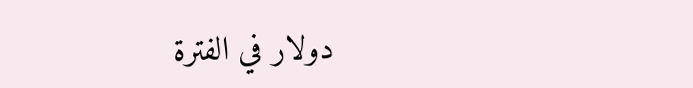دولار في الفترة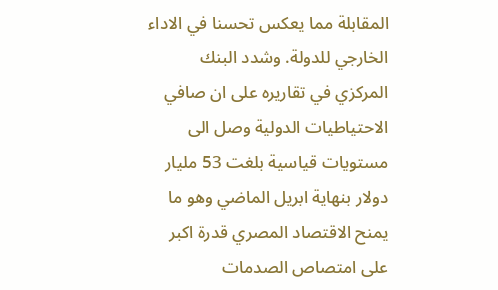المقابلة مما يعكس تحسنا في الاداء الخارجي للدولة. وشدد البنك المركزي في تقاريره على ان صافي الاحتياطيات الدولية وصل الى مستويات قياسية بلغت 53 مليار دولار بنهاية ابريل الماضي وهو ما يمنح الاقتصاد المصري قدرة اكبر على امتصاص الصدمات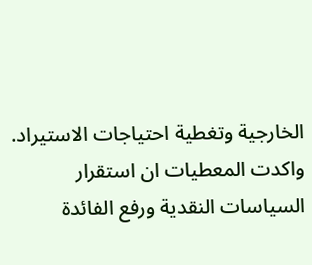الخارجية وتغطية احتياجات الاستيراد. واكدت المعطيات ان استقرار السياسات النقدية ورفع الفائدة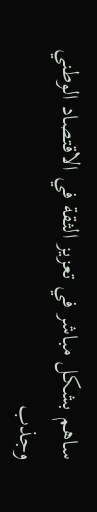ساهم بشكل مباشر في تعزيز الثقة في الاقتصاد الوطني وجذب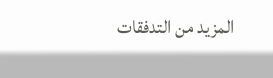المزيد من التدفقات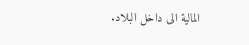المالية الى داخل البلاد.